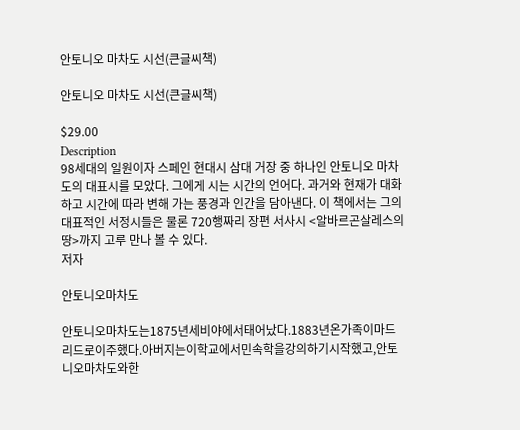안토니오 마차도 시선(큰글씨책)

안토니오 마차도 시선(큰글씨책)

$29.00
Description
98세대의 일원이자 스페인 현대시 삼대 거장 중 하나인 안토니오 마차도의 대표시를 모았다. 그에게 시는 시간의 언어다. 과거와 현재가 대화하고 시간에 따라 변해 가는 풍경과 인간을 담아낸다. 이 책에서는 그의 대표적인 서정시들은 물론 720행짜리 장편 서사시 <알바르곤살레스의 땅>까지 고루 만나 볼 수 있다.
저자

안토니오마차도

안토니오마차도는1875년세비야에서태어났다.1883년온가족이마드리드로이주했다.아버지는이학교에서민속학을강의하기시작했고,안토니오마차도와한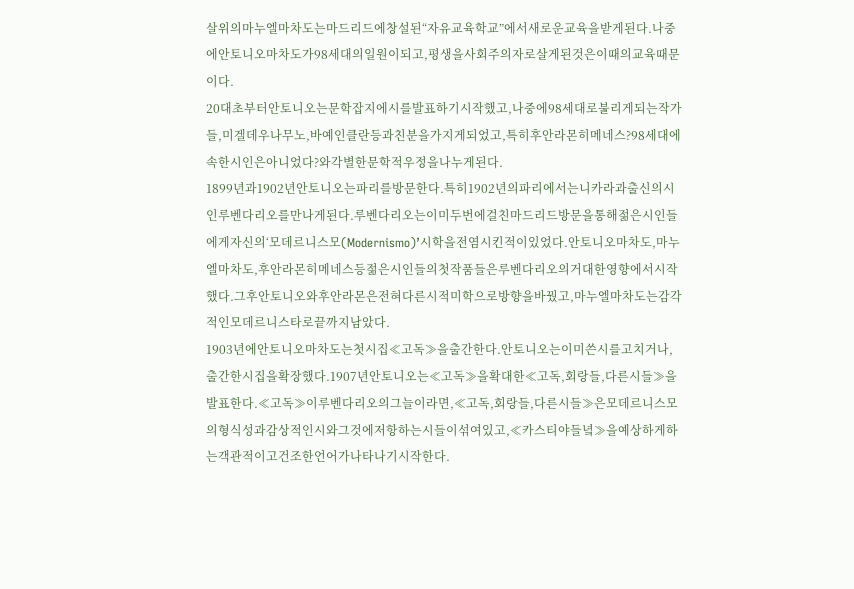살위의마누엘마차도는마드리드에창설된“자유교육학교”에서새로운교육을받게된다.나중에안토니오마차도가98세대의일원이되고,평생을사회주의자로살게된것은이때의교육때문이다.
20대초부터안토니오는문학잡지에시를발표하기시작했고,나중에98세대로불리게되는작가들,미겔데우나무노,바예인클란등과친분을가지게되었고,특히후안라몬히메네스?98세대에속한시인은아니었다?와각별한문학적우정을나누게된다.
1899년과1902년안토니오는파리를방문한다.특히1902년의파리에서는니카라과출신의시인루벤다리오를만나게된다.루벤다리오는이미두번에걸친마드리드방문을통해젊은시인들에게자신의‘모데르니스모(Modernismo)’시학을전염시킨적이있었다.안토니오마차도,마누엘마차도,후안라몬히메네스등젊은시인들의첫작품들은루벤다리오의거대한영향에서시작했다.그후안토니오와후안라몬은전혀다른시적미학으로방향을바꿨고,마누엘마차도는감각적인모데르니스타로끝까지남았다.
1903년에안토니오마차도는첫시집≪고독≫을출간한다.안토니오는이미쓴시를고치거나,출간한시집을확장했다.1907년안토니오는≪고독≫을확대한≪고독,회랑들,다른시들≫을발표한다.≪고독≫이루벤다리오의그늘이라면,≪고독,회랑들,다른시들≫은모데르니스모의형식성과감상적인시와그것에저항하는시들이섞여있고,≪카스티야들녘≫을예상하게하는객관적이고건조한언어가나타나기시작한다.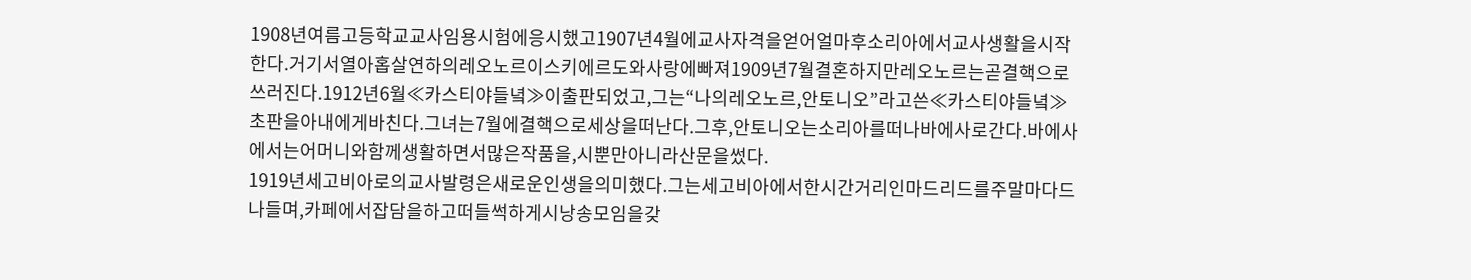1908년여름고등학교교사임용시험에응시했고1907년4월에교사자격을얻어얼마후소리아에서교사생활을시작한다.거기서열아홉살연하의레오노르이스키에르도와사랑에빠져1909년7월결혼하지만레오노르는곧결핵으로쓰러진다.1912년6월≪카스티야들녘≫이출판되었고,그는“나의레오노르,안토니오”라고쓴≪카스티야들녘≫초판을아내에게바친다.그녀는7월에결핵으로세상을떠난다.그후,안토니오는소리아를떠나바에사로간다.바에사에서는어머니와함께생활하면서많은작품을,시뿐만아니라산문을썼다.
1919년세고비아로의교사발령은새로운인생을의미했다.그는세고비아에서한시간거리인마드리드를주말마다드나들며,카페에서잡담을하고떠들썩하게시낭송모임을갖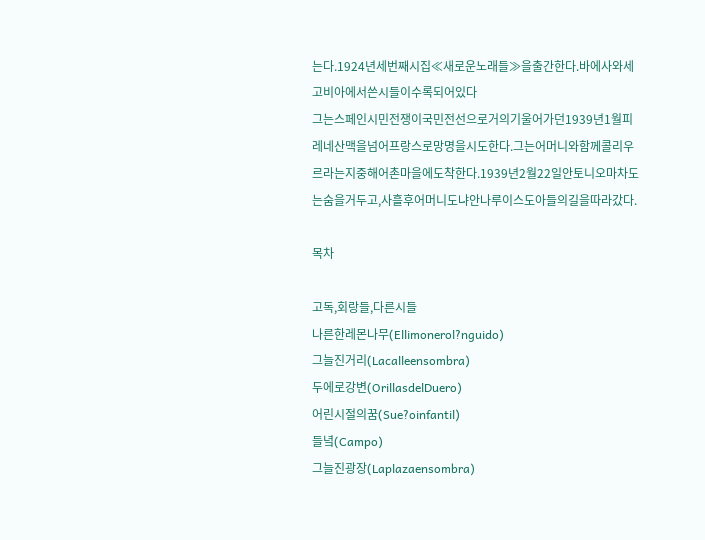는다.1924년세번째시집≪새로운노래들≫을출간한다.바에사와세고비아에서쓴시들이수록되어있다
그는스페인시민전쟁이국민전선으로거의기울어가던1939년1월피레네산맥을넘어프랑스로망명을시도한다.그는어머니와함께콜리우르라는지중해어촌마을에도착한다.1939년2월22일안토니오마차도는숨을거두고,사흘후어머니도냐안나루이스도아들의길을따라갔다.

목차

고독,회랑들,다른시들
나른한레몬나무(Ellimonerol?nguido)
그늘진거리(Lacalleensombra)
두에로강변(OrillasdelDuero)
어린시절의꿈(Sue?oinfantil)
들녘(Campo)
그늘진광장(Laplazaensombra)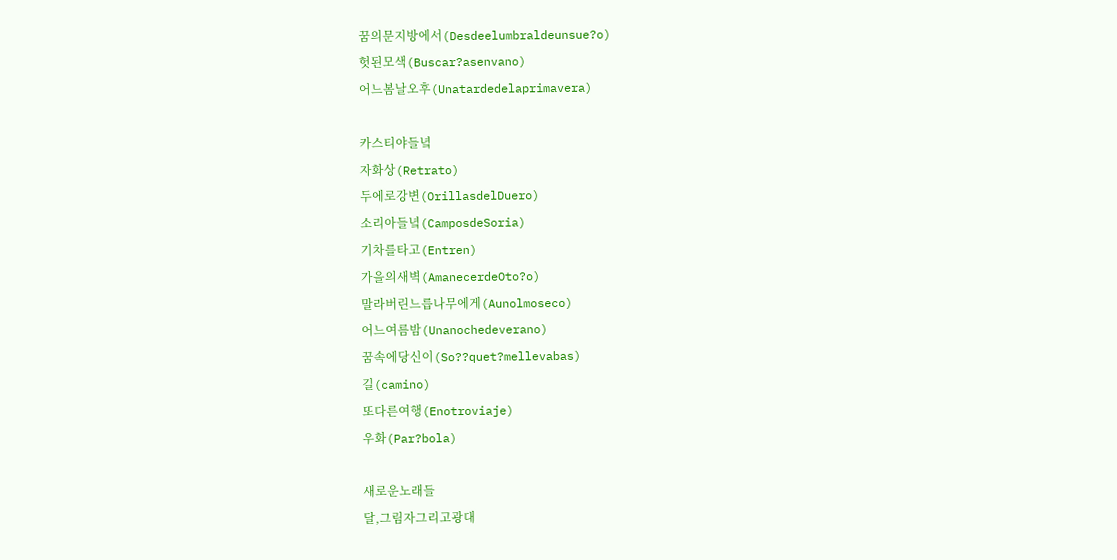꿈의문지방에서(Desdeelumbraldeunsue?o)
헛된모색(Buscar?asenvano)
어느봄날오후(Unatardedelaprimavera)

카스티야들녘
자화상(Retrato)
두에로강변(OrillasdelDuero)
소리아들녘(CamposdeSoria)
기차를타고(Entren)
가을의새벽(AmanecerdeOto?o)
말라버린느릅나무에게(Aunolmoseco)
어느여름밤(Unanochedeverano)
꿈속에당신이(So??quet?mellevabas)
길(camino)
또다른여행(Enotroviaje)
우화(Par?bola)

새로운노래들
달,그림자그리고광대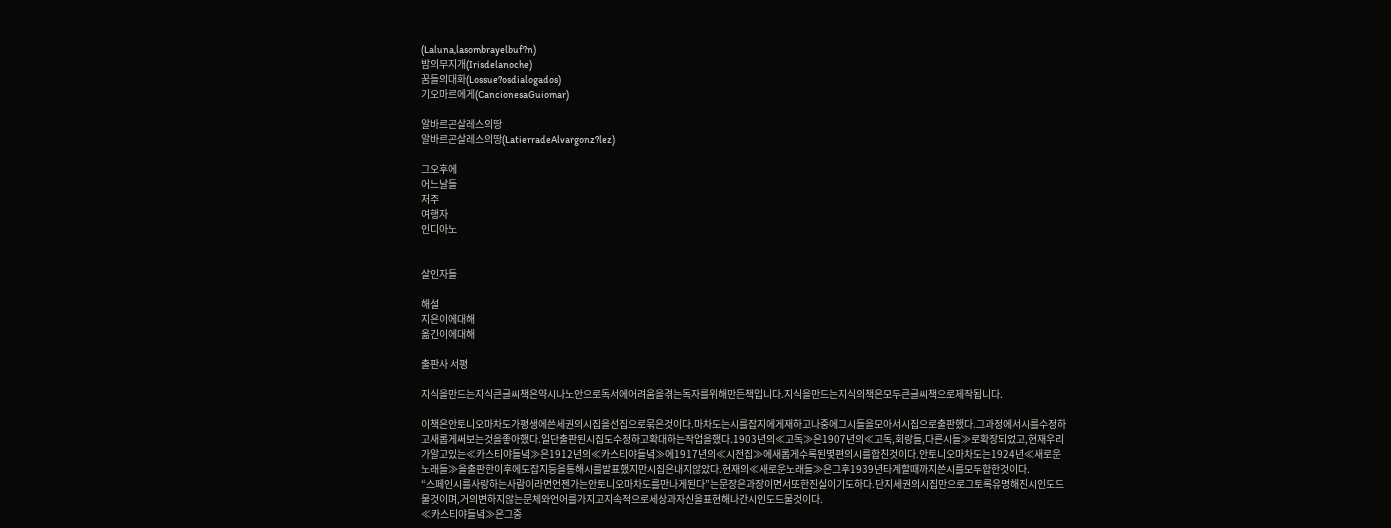(Laluna,lasombrayelbuf?n)
밤의무지개(Irisdelanoche)
꿈들의대화(Lossue?osdialogados)
기오마르에게(CancionesaGuiomar)

알바르곤살레스의땅
알바르곤살레스의땅(LatierradeAlvargonz?lez)

그오후에
어느날들
저주
여행자
인디아노


살인자들

해설
지은이에대해
옮긴이에대해

출판사 서평

지식을만드는지식큰글씨책은약시나노안으로독서에어려움을겪는독자를위해만든책입니다.지식을만드는지식의책은모두큰글씨책으로제작됩니다.

이책은안토니오마차도가평생에쓴세권의시집을선집으로묶은것이다.마차도는시를잡지에게재하고나중에그시들을모아서시집으로출판했다.그과정에서시를수정하고새롭게써보는것을좋아했다.일단출판된시집도수정하고확대하는작업을했다.1903년의≪고독≫은1907년의≪고독,회랑들,다른시들≫로확장되었고,현재우리가알고있는≪카스티야들녘≫은1912년의≪카스티야들녘≫에1917년의≪시전집≫에새롭게수록된몇편의시를합친것이다.안토니오마차도는1924년≪새로운노래들≫을출판한이후에도잡지등을통해시를발표했지만시집은내지않았다.현재의≪새로운노래들≫은그후1939년타계할때까지쓴시를모두합한것이다.
“스페인시를사랑하는사람이라면언젠가는안토니오마차도를만나게된다”는문장은과장이면서또한진실이기도하다.단지세권의시집만으로그토록유명해진시인도드물것이며,거의변하지않는문체와언어를가지고지속적으로세상과자신을표현해나간시인도드물것이다.
≪카스티야들녘≫은그중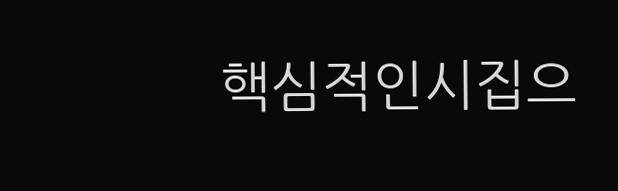핵심적인시집으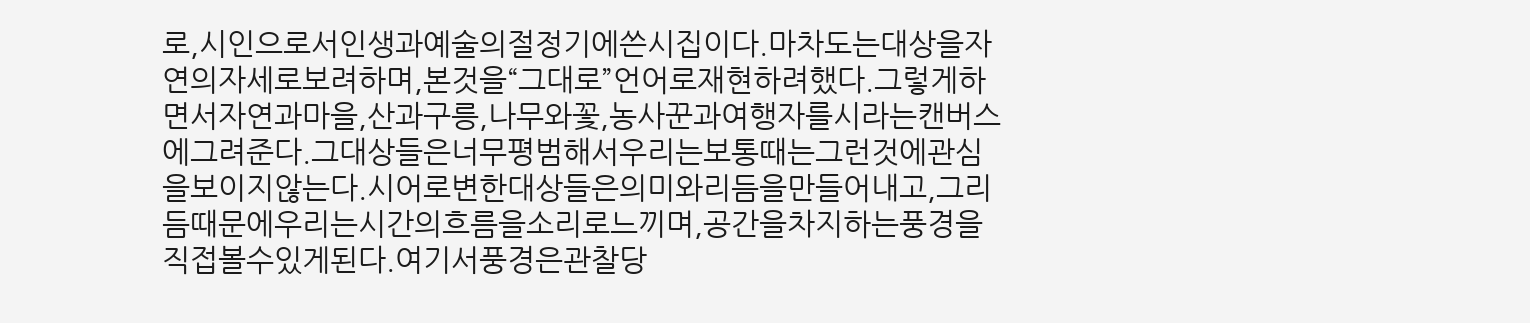로,시인으로서인생과예술의절정기에쓴시집이다.마차도는대상을자연의자세로보려하며,본것을“그대로”언어로재현하려했다.그렇게하면서자연과마을,산과구릉,나무와꽃,농사꾼과여행자를시라는캔버스에그려준다.그대상들은너무평범해서우리는보통때는그런것에관심을보이지않는다.시어로변한대상들은의미와리듬을만들어내고,그리듬때문에우리는시간의흐름을소리로느끼며,공간을차지하는풍경을직접볼수있게된다.여기서풍경은관찰당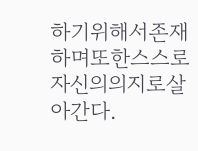하기위해서존재하며또한스스로자신의의지로살아간다.